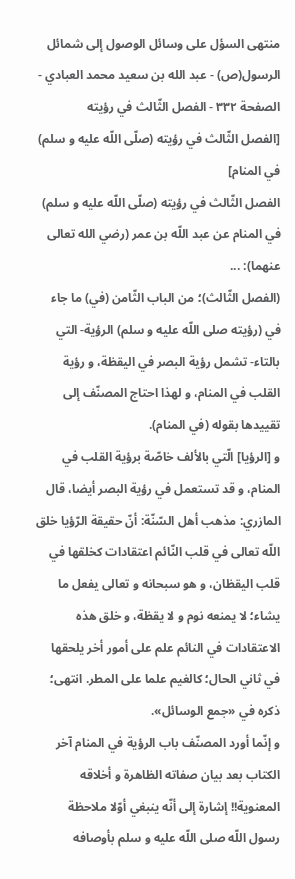منتهى السؤل على وسائل الوصول إلى شمائل الرسول(ص) - عبد الله بن سعيد محمد العبادي - الصفحة ٣٣٢ - الفصل الثّالث في رؤيته
[الفصل الثّالث في رؤيته (صلّى اللّه عليه و سلم) في المنام]
الفصل الثّالث في رؤيته (صلّى اللّه عليه و سلم) في المنام عن عبد اللّه بن عمر (رضي الله تعالى عنهما): ...
(الفصل الثّالث)؛ من الباب الثّامن (في) ما جاء في (رؤيته صلى اللّه عليه و سلم) الرؤية- التي بالتاء- تشمل رؤية البصر في اليقظة، و رؤية القلب في المنام، و لهذا احتاج المصنّف إلى تقييدها بقوله (في المنام).
و [الرؤيا] الّتي بالألف خاصّة برؤية القلب في المنام، و قد تستعمل في رؤية البصر أيضا، قال المازري: مذهب أهل السّنّة: أنّ حقيقة الرّؤيا خلق اللّه تعالى في قلب النّائم اعتقادات كخلقها في قلب اليقظان، و هو سبحانه و تعالى يفعل ما يشاء؛ لا يمنعه نوم و لا يقظة، و خلق هذه الاعتقادات في النائم علم على أمور أخر يلحقها في ثاني الحال؛ كالغيم علما على المطر. انتهى؛ ذكره في «جمع الوسائل».
و إنّما أورد المصنّف باب الرؤية في المنام آخر الكتاب بعد بيان صفاته الظاهرة و أخلاقه المعنوية!! إشارة إلى أنّه ينبغي أوّلا ملاحظة رسول اللّه صلى اللّه عليه و سلم بأوصافه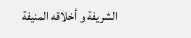الشريفة و أخلاقه المنيفة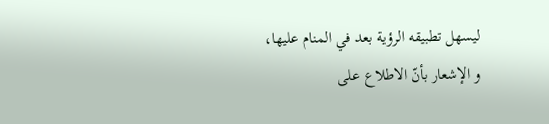ليسهل تطبيقه الرؤية بعد في المنام عليها، و الإشعار بأنّ الاطلاع على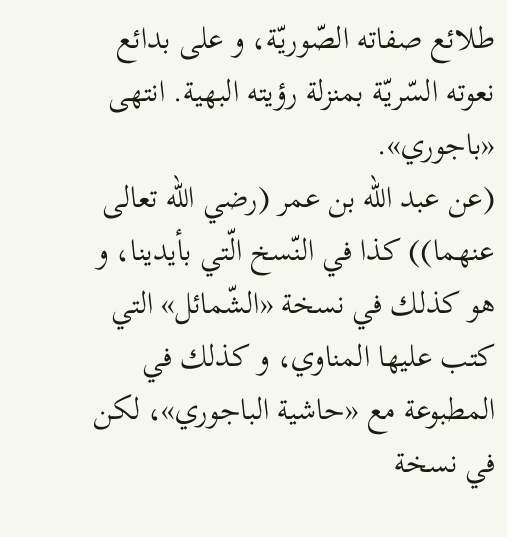طلائع صفاته الصّوريّة، و على بدائع نعوته السّريّة بمنزلة رؤيته البهية. انتهى «باجوري».
(عن عبد اللّه بن عمر (رضي الله تعالى عنهما)) كذا في النّسخ الّتي بأيدينا، و هو كذلك في نسخة «الشّمائل» التي كتب عليها المناوي، و كذلك في المطبوعة مع «حاشية الباجوري»، لكن في نسخة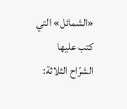«الشمائل» التي كتب عليها الشرّاح الثلاثة: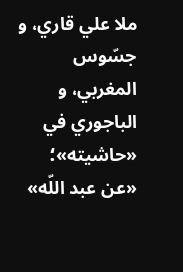ملا علي قاري، و جسّوس المغربي، و الباجوري في «حاشيته»؛ «عن عبد اللّه»